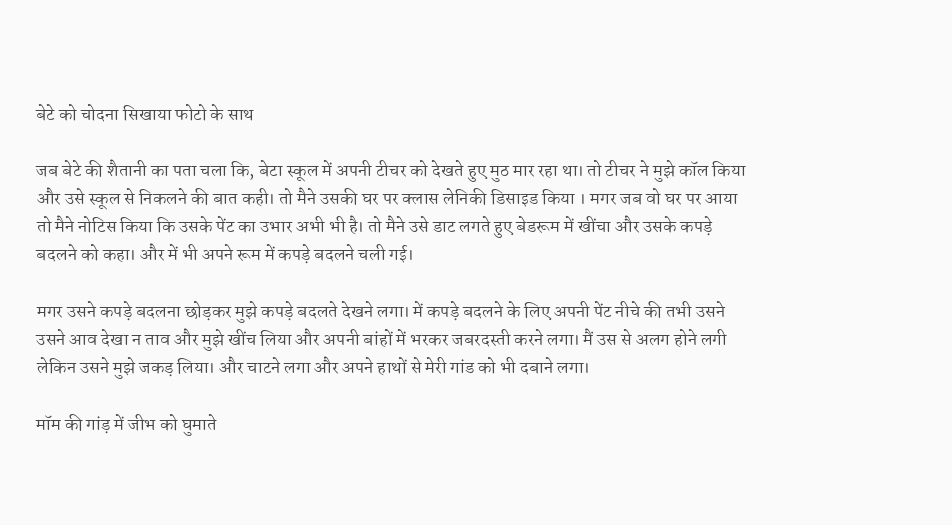बेटे को चोदना सिखाया फोटो के साथ

जब बेटे की शैतानी का पता चला कि, बेटा स्कूल में अपनी टीचर को देखते हुए मुठ मार रहा था। तो टीचर ने मुझे कॉल किया और उसे स्कूल से निकलने की बात कही। तो मैने उसकी घर पर क्लास लेनिकी डिसाइड किया । मगर जब वो घर पर आया तो मैने नोटिस किया कि उसके पेंट का उभार अभी भी है। तो मैने उसे डाट लगते हुए बेडरूम में खींचा और उसके कपड़े बदलने को कहा। और में भी अपने रूम में कपड़े बदलने चली गई।

मगर उसने कपड़े बदलना छोड़कर मुझे कपड़े बदलते देखने लगा। में कपड़े बदलने के लिए अपनी पेंट नीचे की तभी उसने उसने आव देखा न ताव और मुझे खींच लिया और अपनी बांहों में भरकर जबरदस्ती करने लगा। मैं उस से अलग होने लगी लेकिन उसने मुझे जकड़ लिया। और चाटने लगा और अपने हाथों से मेरी गांड को भी दबाने लगा।

मॉम की गांड़ में जीभ को घुमाते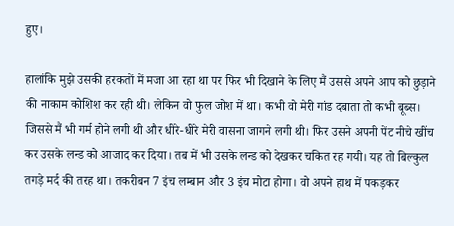हुए।

हालांकि मुझे उसकी हरकतों में मजा आ रहा था पर फिर भी दिखाने के लिए मैं उससे अपने आप को छुड़ाने की नाकाम कोशिश कर रही थी। लेकिन वो फुल जोश में था। कभी वो मेरी गांड दबाता तो कभी बूब्स। जिससे मैं भी गर्म होने लगी थी और धीरे-धीरे मेरी वासना जागने लगी थी। फिर उसने अपनी पेंट नीचे खींच कर उसके लन्ड को आजाद कर दिया। तब में भी उसके लन्ड को देखकर चकित रह गयी। यह तो बिल्कुल तगड़े मर्द की तरह था। तकरीबन 7 इंच लम्बान और 3 इंच मोटा होगा। वो अपने हाथ में पकड़कर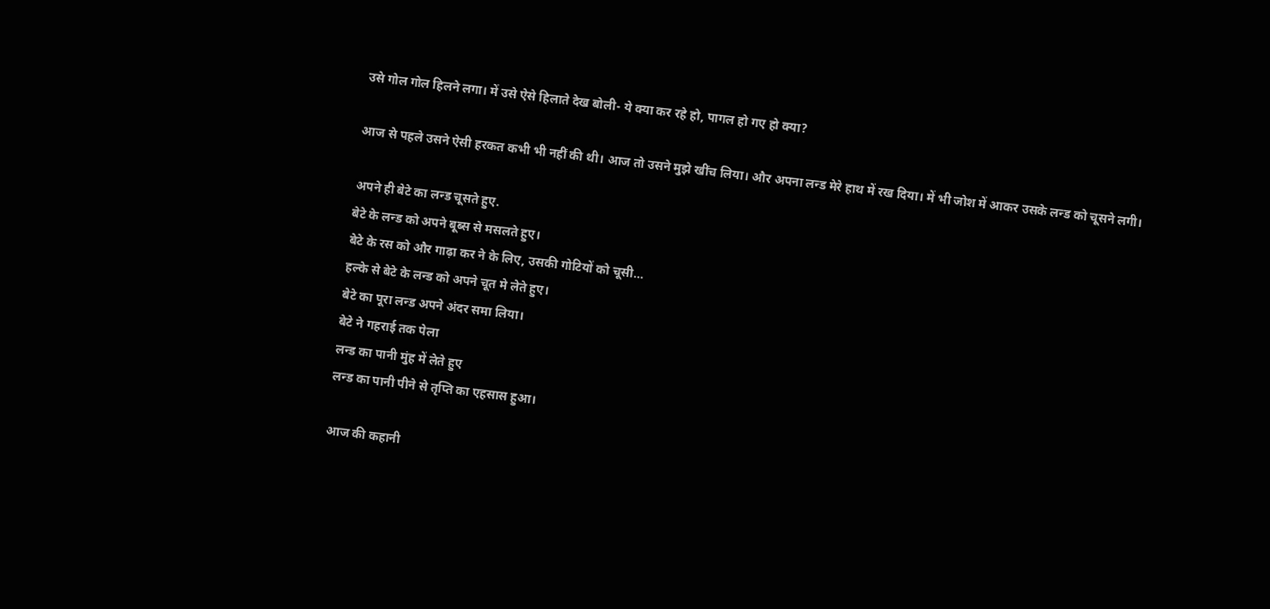उसे गोल गोल हिलने लगा। में उसे ऐसे हिलाते देख बोली- ये क्या कर रहे हो, पागल हो गए हो क्या?

आज से पहले उसने ऐसी हरकत कभी भी नहीं की थी। आज तो उसने मुझे खींच लिया। और अपना लन्ड मेरे हाथ में रख दिया। में भी जोश में आकर उसके लन्ड को चूसने लगी।

अपने ही बेटे का लन्ड चूसते हुए.
बेटे के लन्ड को अपने बूब्स से मसलते हुए।
बेटे के रस को और गाढ़ा कर ने के लिए, उसकी गोटियों को चूसी…
हल्के से बेटे के लन्ड को अपने चूत मे लेते हुए।
बेटे का पूरा लन्ड अपने अंदर समा लिया।
बेटे ने गहराई तक पेला
लन्ड का पानी मुंह में लेते हुए
लन्ड का पानी पीने से तृप्ति का एहसास हुआ।

आज की कहानी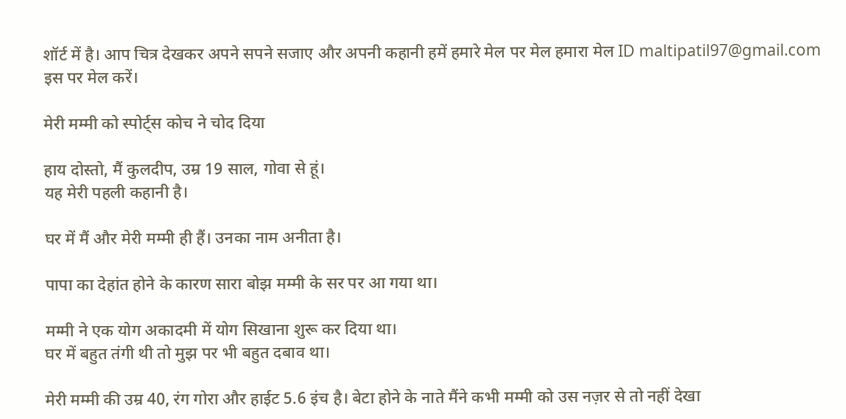शॉर्ट में है। आप चित्र देखकर अपने सपने सजाए और अपनी कहानी हमें हमारे मेल पर मेल हमारा मेल ID maltipatil97@gmail.com इस पर मेल करें।

मेरी मम्मी को स्पोर्ट्स कोच ने चोद दिया

हाय दोस्तो, मैं कुलदीप, उम्र 19 साल, गोवा से हूं।
यह मेरी पहली कहानी है।

घर में मैं और मेरी मम्मी ही हैं। उनका नाम अनीता है।

पापा का देहांत होने के कारण सारा बोझ मम्मी के सर पर आ गया था।

मम्मी ने एक योग अकादमी में योग सिखाना शुरू कर दिया था।
घर में बहुत तंगी थी तो मुझ पर भी बहुत दबाव था।

मेरी मम्मी की उम्र 40, रंग गोरा और हाईट 5.6 इंच है। बेटा होने के नाते मैंने कभी मम्मी को उस नज़र से तो नहीं देखा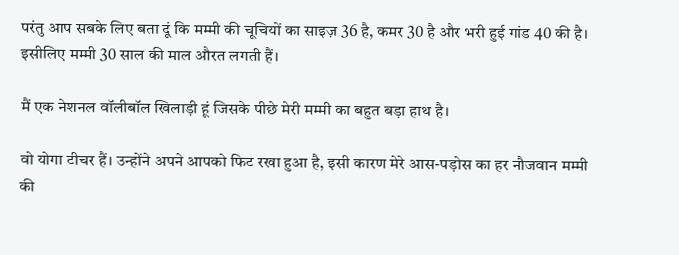परंतु आप सबके लिए बता दूं कि मम्मी की चूचियों का साइज़ 36 है, कमर 30 है और भरी हुई गांड 40 की है। इसीलिए मम्मी 30 साल की माल औरत लगती हैं।

मैं एक नेशनल वॉलीबॉल खिलाड़ी हूं जिसके पीछे मेरी मम्मी का बहुत बड़ा हाथ है।

वो योगा टीचर हैं। उन्होंने अपने आपको फिट रखा हुआ है, इसी कारण मेरे आस-पड़ोस का हर नौजवान मम्मी की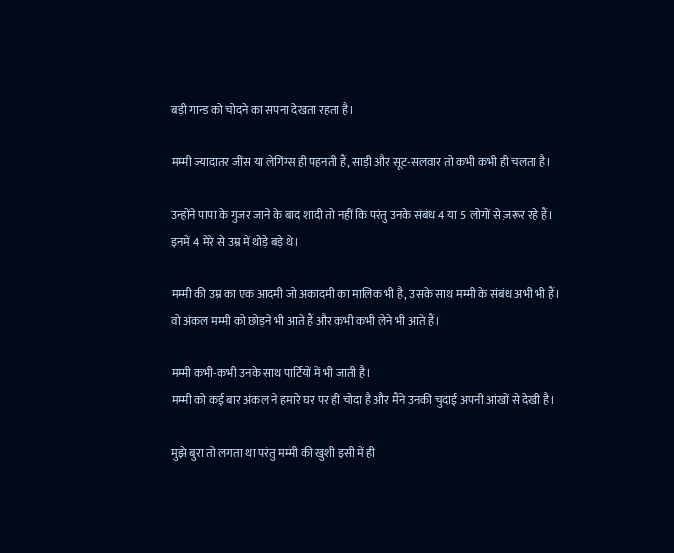बड़ी गान्ड को चोदने का सपना देखता रहता है।

मम्मी ज्यादातर जींस या लेगिंग्स ही पहनती हैं, साड़ी और सूट-सलवार तो कभी कभी ही चलता है।

उन्होंने पापा के गुजर जाने के बाद शादी तो नहीं कि परंतु उनके संबंध 4 या 5 लोगों से ज़रूर रहे हैं।
इनमें 4 मेरे से उम्र में थोड़े बड़े थे।

मम्मी की उम्र का एक आदमी जो अकादमी का मालिक भी है, उसके साथ मम्मी के संबंध अभी भी हैं।
वो अंकल मम्मी को छोड़ने भी आते हैं और कभी कभी लेने भी आते हैं।

मम्मी कभी-कभी उनके साथ पार्टियों में भी जाती है।
मम्मी को कई बार अंकल ने हमारे घर पर ही चोदा है और मैंने उनकी चुदाई अपनी आंखों से देखी है।

मुझे बुरा तो लगता था परंतु मम्मी की खुशी इसी में ही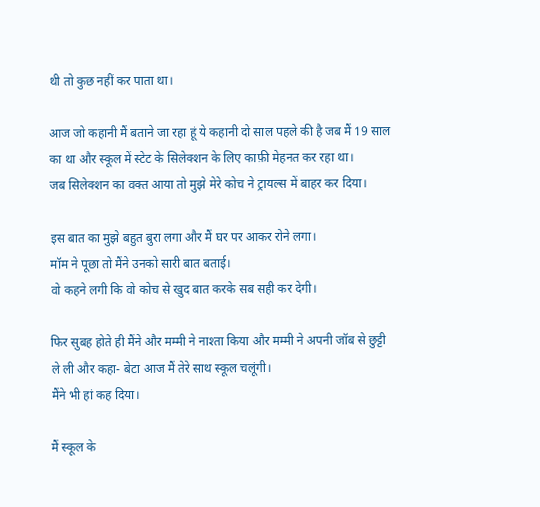थी तो कुछ नहीं कर पाता था।

आज जो कहानी मैं बताने जा रहा हूं ये कहानी दो साल पहले की है जब मैं 19 साल का था और स्कूल में स्टेट के सिलेक्शन के लिए काफ़ी मेहनत कर रहा था।
जब सिलेक्शन का वक्त आया तो मुझे मेरे कोच ने ट्रायल्स में बाहर कर दिया।

इस बात का मुझे बहुत बुरा लगा और मैं घर पर आकर रोने लगा।
मॉम ने पूछा तो मैंने उनको सारी बात बताई।
वो कहने लगी कि वो कोच से खुद बात करके सब सही कर देगी।

फिर सुबह होते ही मैंने और मम्मी ने नाश्ता किया और मम्मी ने अपनी जॉब से छुट्टी ले ली और कहा- बेटा आज मैं तेरे साथ स्कूल चलूंगी।
मैंने भी हां कह दिया।

मैं स्कूल के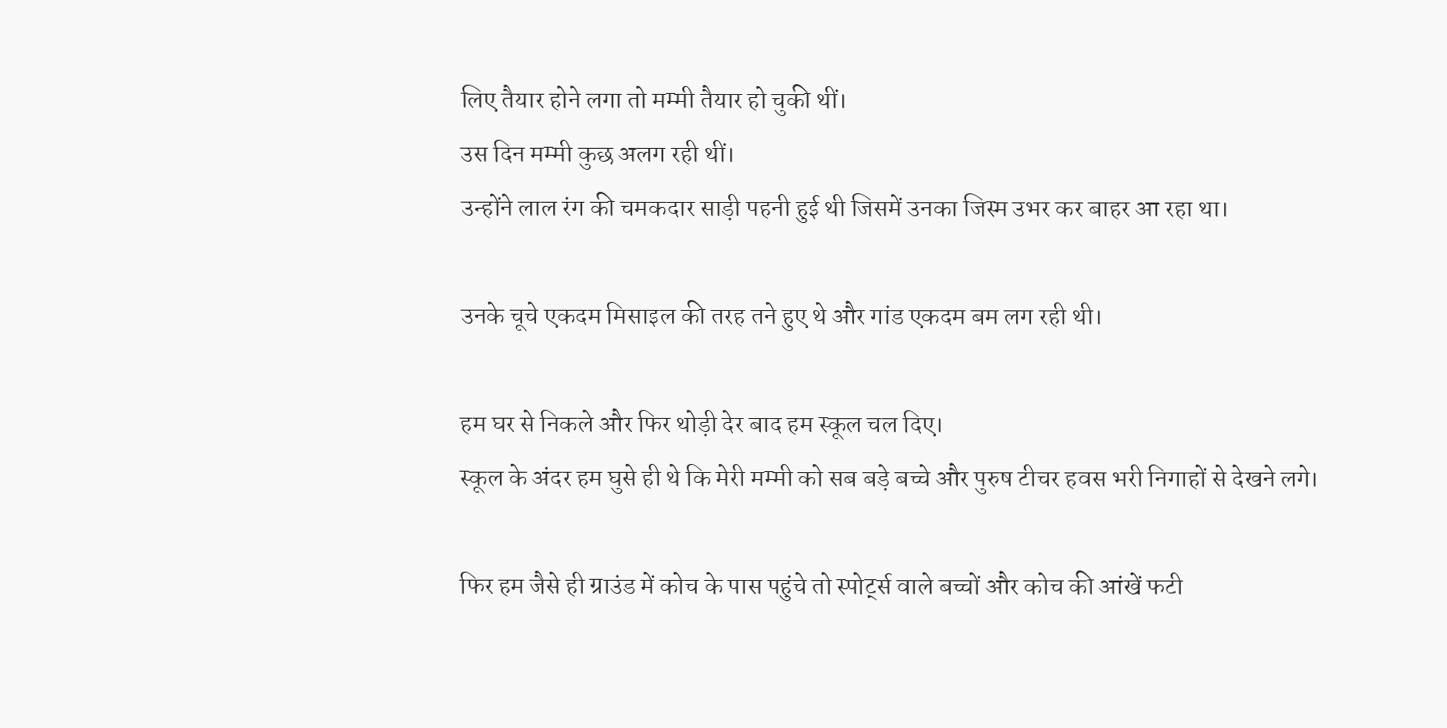लिए तैयार होने लगा तो मम्मी तैयार हो चुकी थीं।
उस दिन मम्मी कुछ अलग रही थीं।
उन्होंने लाल रंग की चमकदार साड़ी पहनी हुई थी जिसमें उनका जिस्म उभर कर बाहर आ रहा था।

उनके चूचे एकदम मिसाइल की तरह तने हुए थे और गांड एकदम बम लग रही थी।

हम घर से निकले और फिर थोड़ी देर बाद हम स्कूल चल दिए।
स्कूल के अंदर हम घुसे ही थे कि मेरी मम्मी को सब बड़े बच्चे और पुरुष टीचर हवस भरी निगाहों से देखने लगे।

फिर हम जैसे ही ग्राउंड में कोच के पास पहुंचे तो स्पोर्ट्स वाले बच्चों और कोच की आंखें फटी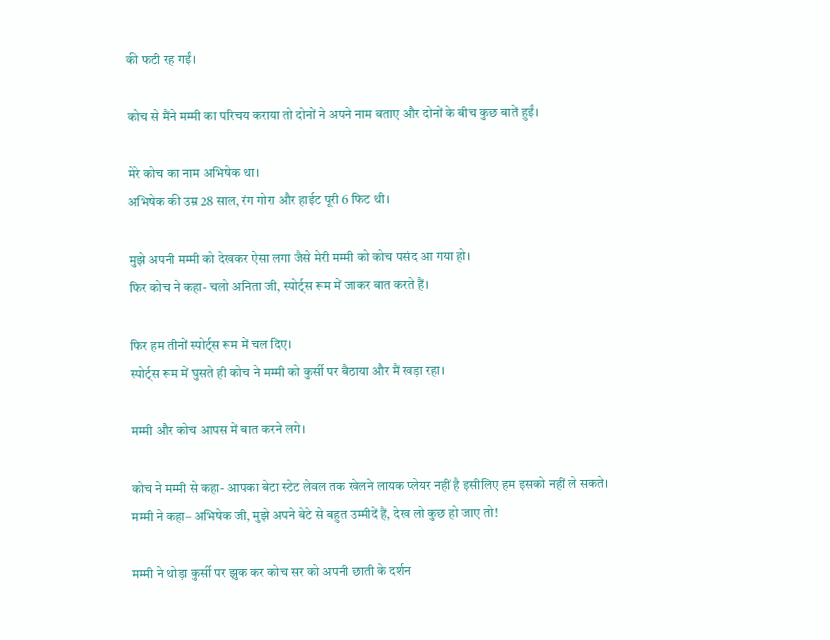की फटी रह गईं।

कोच से मैंने मम्मी का परिचय कराया तो दोनों ने अपने नाम बताए और दोनों के बीच कुछ बातें हुईं।

मेरे कोच का नाम अभिषेक था।
अभिषेक की उम्र 28 साल, रंग गोरा और हाईट पूरी 6 फिट थी।

मुझे अपनी मम्मी को देखकर ऐसा लगा जैसे मेरी मम्मी को कोच पसंद आ गया हो।
फिर कोच ने कहा- चलो अनिता जी, स्पोर्ट्स रूम में जाकर बात करते हैं।

फिर हम तीनों स्पोर्ट्स रूम में चल दिए।
स्पोर्ट्स रूम में घुसते ही कोच ने मम्मी को कुर्सी पर बैठाया और मैं खड़ा रहा।

मम्मी और कोच आपस में बात करने लगे।

कोच ने मम्मी से कहा- आपका बेटा स्टेट लेवल तक खेलने लायक प्लेयर नहीं है इसीलिए हम इसको नहीं ले सकते।
मम्मी ने कहा– अभिषेक जी, मुझे अपने बेटे से बहुत उम्मीदें हैं, देख लो कुछ हो जाए तो!

मम्मी ने थोड़ा कुर्सी पर झुक कर कोच सर को अपनी छाती के दर्शन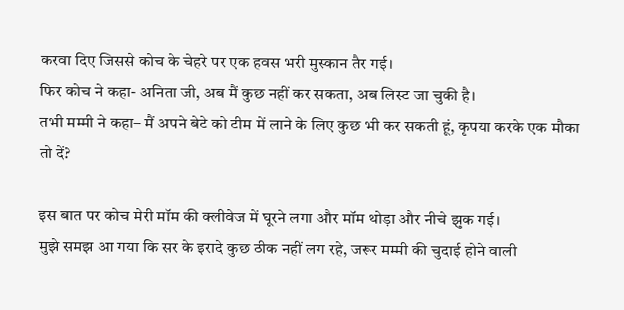करवा दिए जिससे कोच के चेहरे पर एक हवस भरी मुस्कान तैर गई।
फिर कोच ने कहा- अनिता जी, अब मैं कुछ नहीं कर सकता, अब लिस्ट जा चुकी है।
तभी मम्मी ने कहा– मैं अपने बेटे को टीम में लाने के लिए कुछ भी कर सकती हूं, कृपया करके एक मौका तो दें?

इस बात पर कोच मेरी मॉम की क्लीवेज में घूरने लगा और मॉम थोड़ा और नीचे झुक गई।
मुझे समझ आ गया कि सर के इरादे कुछ ठीक नहीं लग रहे, जरूर मम्मी की चुदाई होने वाली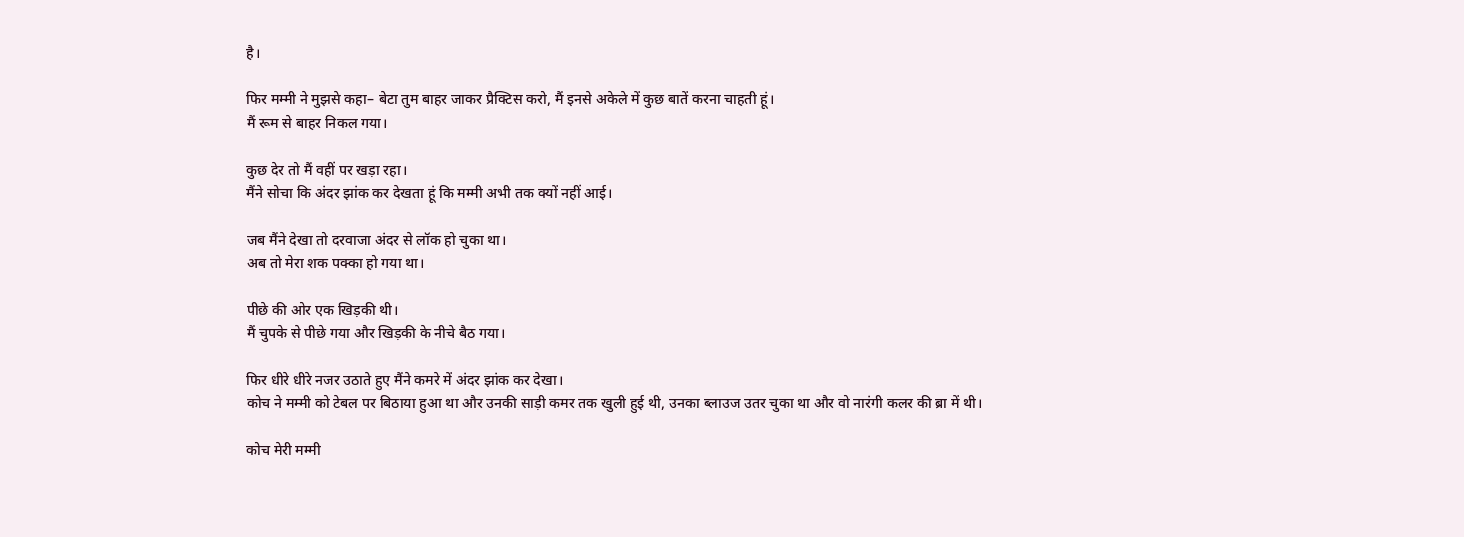है।

फिर मम्मी ने मुझसे कहा– बेटा तुम बाहर जाकर प्रैक्टिस करो, मैं इनसे अकेले में कुछ बातें करना चाहती हूं।
मैं रूम से बाहर निकल गया।

कुछ देर तो मैं वहीं पर खड़ा रहा।
मैंने सोचा कि अंदर झांक कर देखता हूं कि मम्मी अभी तक क्यों नहीं आई।

जब मैंने देखा तो दरवाजा अंदर से लॉक हो चुका था।
अब तो मेरा शक पक्का हो गया था।

पीछे की ओर एक खिड़की थी।
मैं चुपके से पीछे गया और खिड़की के नीचे बैठ गया।

फिर धीरे धीरे नजर उठाते हुए मैंने कमरे में अंदर झांक कर देखा।
कोच ने मम्मी को टेबल पर बिठाया हुआ था और उनकी साड़ी कमर तक खुली हुई थी, उनका ब्लाउज उतर चुका था और वो नारंगी कलर की ब्रा में थी।

कोच मेरी मम्मी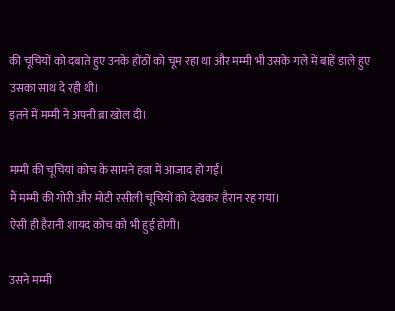की चूचियों को दबाते हुए उनके होंठों को चूम रहा था और मम्मी भी उसके गले में बाहें डाले हुए उसका साथ दे रही थी।
इतने में मम्मी ने अपनी ब्रा खोल दी।

मम्मी की चूचियां कोच के सामने हवा में आजाद हो गईं।
मैं मम्मी की गोरी और मोटी रसीली चूचियों को देखकर हैरान रह गया।
ऐसी ही हैरानी शायद कोच को भी हुई होगी।

उसने मम्मी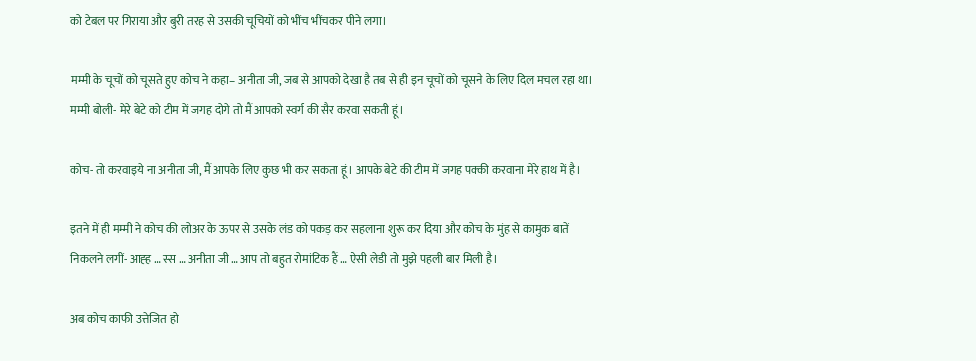को टेबल पर गिराया और बुरी तरह से उसकी चूचियों को भींच भींचकर पीने लगा।

मम्मी के चूचों को चूसते हुए कोच ने कहा– अनीता जी, जब से आपको देखा है तब से ही इन चूचों को चूसने के लिए दिल मचल रहा था।
मम्मी बोली- मेरे बेटे को टीम में जगह दोगे तो मैं आपको स्वर्ग की सैर करवा सकती हूं।

कोच- तो करवाइये ना अनीता जी, मैं आपके लिए कुछ भी कर सकता हूं। आपके बेटे की टीम में जगह पक्की करवाना मेरे हाथ में है।

इतने में ही मम्मी ने कोच की लोअर के ऊपर से उसके लंड को पकड़ कर सहलाना शुरू कर दिया और कोच के मुंह से कामुक बातें निकलने लगीं- आह्ह … स्स … अनीता जी … आप तो बहुत रोमांटिक हैं … ऐसी लेडी तो मुझे पहली बार मिली है।

अब कोच काफी उत्तेजित हो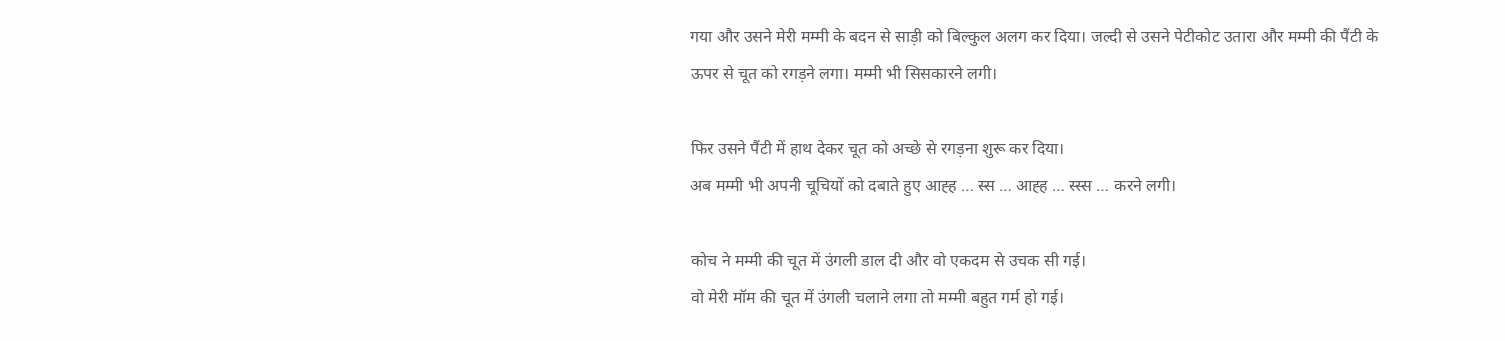गया और उसने मेरी मम्मी के बदन से साड़ी को बिल्कुल अलग कर दिया। जल्दी से उसने पेटीकोट उतारा और मम्मी की पैंटी के ऊपर से चूत को रगड़ने लगा। मम्मी भी सिसकारने लगी।

फिर उसने पैंटी में हाथ देकर चूत को अच्छे से रगड़ना शुरू कर दिया।
अब मम्मी भी अपनी चूचियों को दबाते हुए आह्ह … स्स … आह्ह … स्स्स … करने लगी।

कोच ने मम्मी की चूत में उंगली डाल दी और वो एकदम से उचक सी गई।
वो मेरी मॉम की चूत में उंगली चलाने लगा तो मम्मी बहुत गर्म हो गई।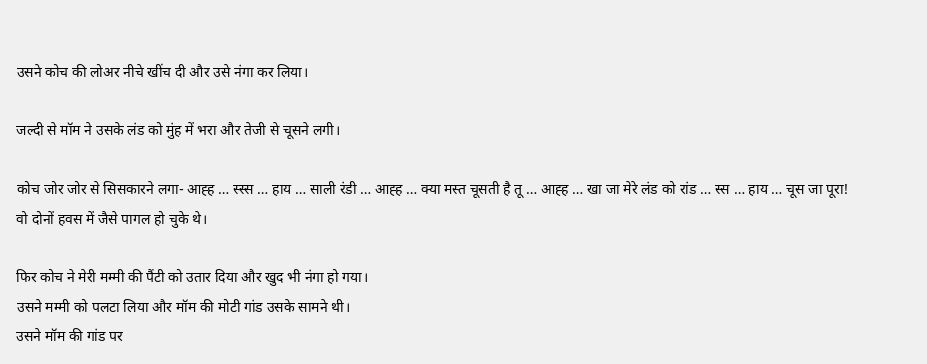उसने कोच की लोअर नीचे खींच दी और उसे नंगा कर लिया।

जल्दी से मॉम ने उसके लंड को मुंह में भरा और तेजी से चूसने लगी।

कोच जोर जोर से सिसकारने लगा- आह्ह … स्स्स … हाय … साली रंडी … आह्ह … क्या मस्त चूसती है तू … आह्ह … खा जा मेरे लंड को रांड … स्स … हाय … चूस जा पूरा!
वो दोनों हवस में जैसे पागल हो चुके थे।

फिर कोच ने मेरी मम्मी की पैंटी को उतार दिया और खुद भी नंगा हो गया।
उसने मम्मी को पलटा लिया और मॉम की मोटी गांड उसके सामने थी।
उसने मॉम की गांड पर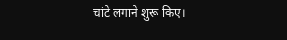चांटे लगाने शुरू किए।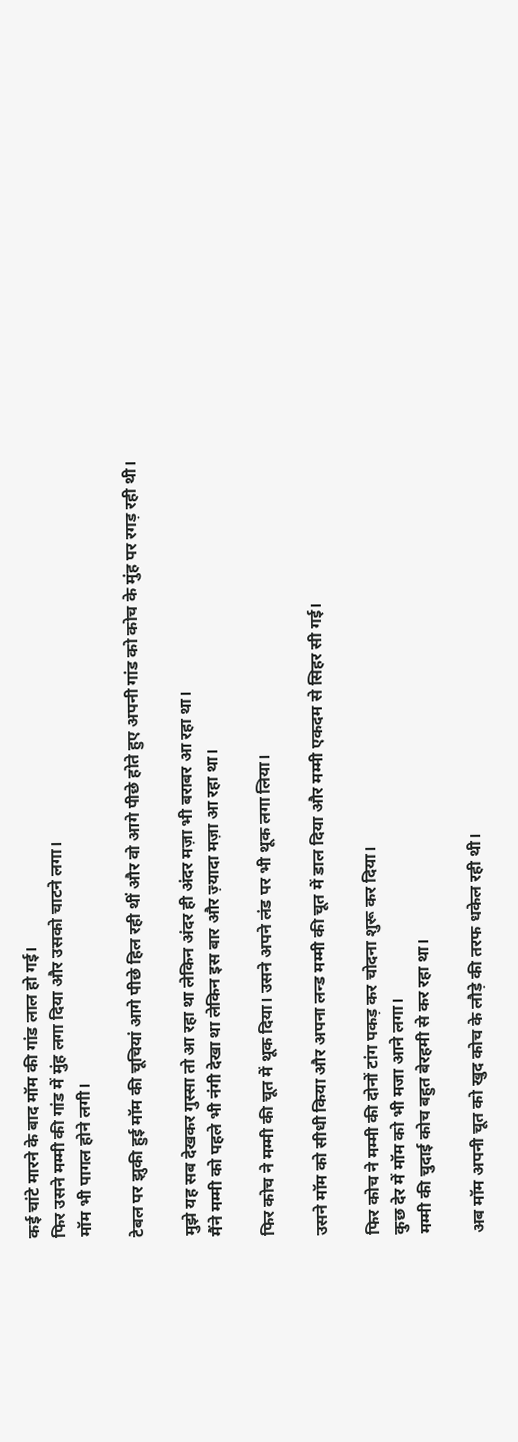कई चांटे मारने के बाद मॉम की गांड लाल हो गई।
फिर उसने मम्मी की गांड में मुंह लगा दिया और उसको चाटने लगा।
मॉम भी पागल होने लगी।

टेबल पर झुकी हुई मॉम की चूचियां आगे पीछे हिल रही थीं और वो आगे पीछे होते हुए अपनी गांड को कोच के मुंह पर रगड़ रही थी।

मुझे यह सब देखकर गुस्सा तो आ रहा था लेकिन अंदर ही अंदर मज़ा भी बराबर आ रहा था।
मैंने मम्मी को पहले भी नंगी देखा था लेकिन इस बार और ज़्यादा मज़ा आ रहा था।

फिर कोच ने मम्मी की चूत में थूक दिया। उसने अपने लंड पर भी थूक लगा लिया।

उसने मॉम को सीधी किया और अपना लन्ड मम्मी की चूत में डाल दिया और मम्मी एकदम से सिहर सी गई।

फिर कोच ने मम्मी की दोनों टांग पकड़ कर चोदना शुरू कर दिया।
कुछ देर में मॉम को भी मजा आने लगा।
मम्मी की चुदाई कोच बहुत बेरहमी से कर रहा था।

अब मॉम अपनी चूत को खुद कोच के लौड़े की तरफ धकेल रही थी।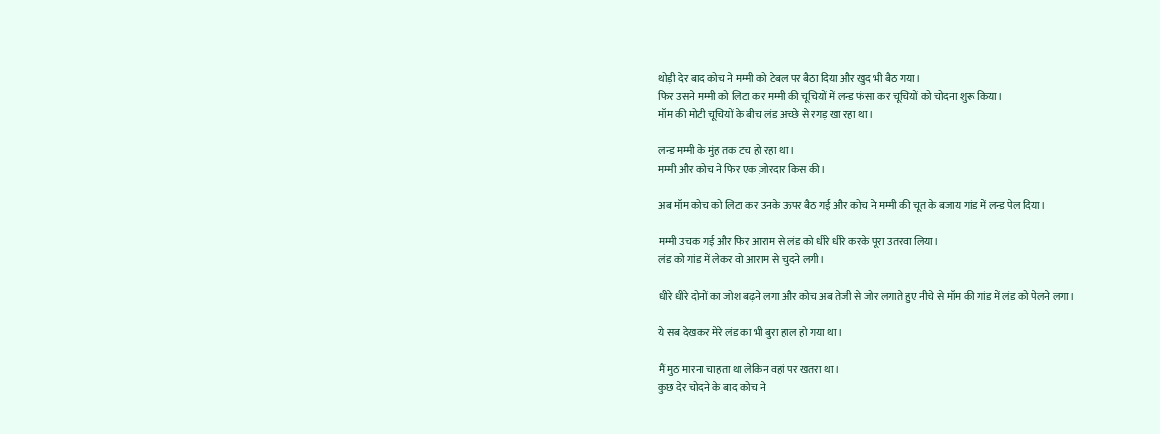थोड़ी देर बाद कोच ने मम्मी को टेबल पर बैठा दिया और खुद भी बैठ गया।
फिर उसने मम्मी को लिटा कर मम्मी की चूचियों में लन्ड फंसा कर चूचियों को चोदना शुरू किया।
मॉम की मोटी चूचियों के बीच लंड अच्छे से रगड़ खा रहा था।

लन्ड मम्मी के मुंह तक टच हो रहा था।
मम्मी और कोच ने फिर एक ज़ोरदार किस की।

अब मॉम कोच को लिटा कर उनके ऊपर बैठ गई और कोच ने मम्मी की चूत के बजाय गांड में लन्ड पेल दिया।

मम्मी उचक गई और फिर आराम से लंड को धीरे धीरे करके पूरा उतरवा लिया।
लंड को गांड में लेकर वो आराम से चुदने लगी।

धीरे धीरे दोनों का जोश बढ़ने लगा और कोच अब तेजी से जोर लगाते हुए नीचे से मॉम की गांड में लंड को पेलने लगा।

ये सब देखकर मेरे लंड का भी बुरा हाल हो गया था।

मैं मुठ मारना चाहता था लेकिन वहां पर खतरा था।
कुछ देर चोदने के बाद कोच ने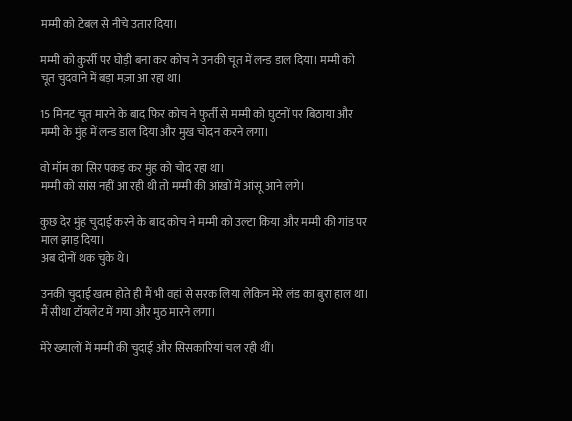मम्मी को टेबल से नीचे उतार दिया।

मम्मी को कुर्सी पर घोड़ी बना कर कोच ने उनकी चूत में लन्ड डाल दिया। मम्मी को चूत चुदवाने में बड़ा मज़ा आ रहा था।

15 मिनट चूत मारने के बाद फिर कोच ने फुर्ती से मम्मी को घुटनों पर बिठाया और मम्मी के मुंह में लन्ड डाल दिया और मुख चोदन करने लगा।

वो मॉम का सिर पकड़ कर मुंह को चोद रहा था।
मम्मी को सांस नहीं आ रही थी तो मम्मी की आंखों में आंसू आने लगे।

कुछ देर मुंह चुदाई करने के बाद कोच ने मम्मी को उल्टा किया और मम्मी की गांड पर माल झाड़ दिया।
अब दोनों थक चुके थे।

उनकी चुदाई खत्म होते ही मैं भी वहां से सरक लिया लेकिन मेरे लंड का बुरा हाल था।
मैं सीधा टॉयलेट में गया और मुठ मारने लगा।

मेरे ख्यालों में मम्मी की चुदाई और सिसकारियां चल रही थीं।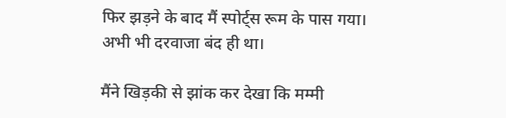फिर झड़ने के बाद मैं स्पोर्ट्स रूम के पास गया।
अभी भी दरवाजा बंद ही था।

मैंने खिड़की से झांक कर देखा कि मम्मी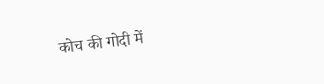कोच की गोदी में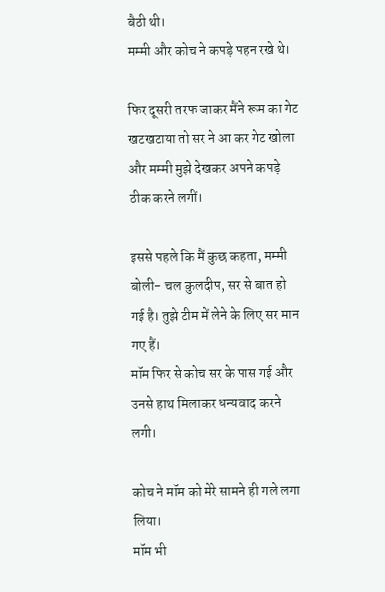बैठी थी।
मम्मी और कोच ने कपड़े पहन रखे थे।

फिर दूसरी तरफ जाकर मैंने रूम का गेट खटखटाया तो सर ने आ कर गेट खोला और मम्मी मुझे देखकर अपने कपड़े ठीक करने लगीं।

इससे पहले कि मैं कुछ कहता, मम्मी बोली- चल कुलदीप, सर से बात हो गई है। तुझे टीम में लेने के लिए सर मान गए हैं।
मॉम फिर से कोच सर के पास गई और उनसे हाथ मिलाकर धन्यवाद करने लगी।

कोच ने मॉम को मेरे सामने ही गले लगा लिया।
मॉम भी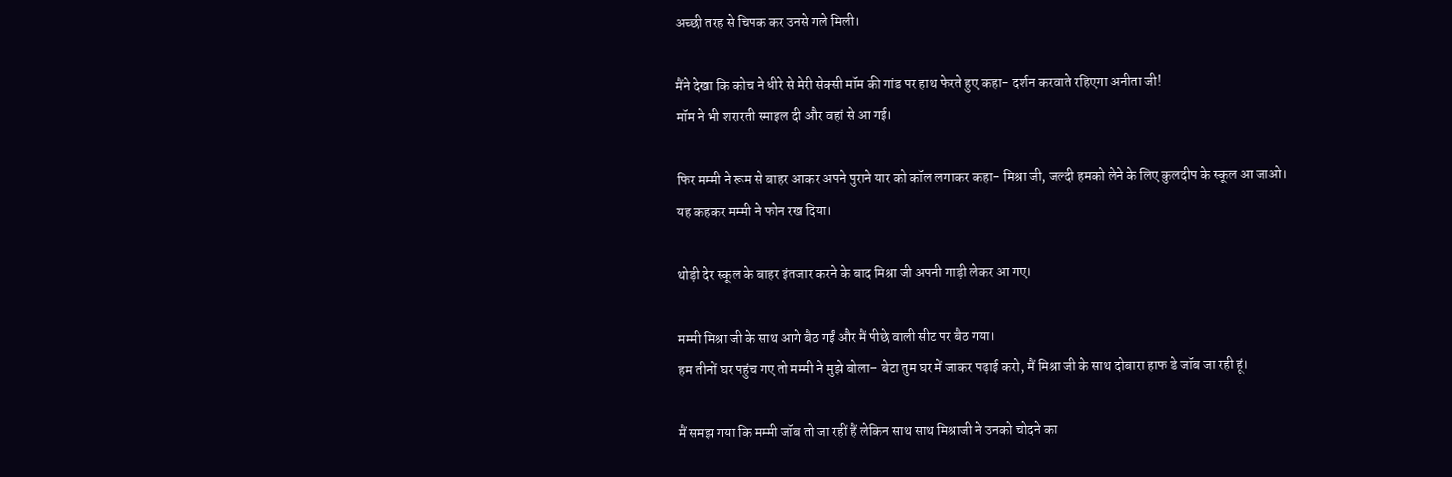अच्छी तरह से चिपक कर उनसे गले मिली।

मैंने देखा कि कोच ने धीरे से मेरी सेक्सी मॉम की गांड पर हाथ फेरते हुए कहा- दर्शन करवाते रहिएगा अनीता जी!
मॉम ने भी शरारती स्माइल दी और वहां से आ गई।

फिर मम्मी ने रूम से बाहर आकर अपने पुराने यार को कॉल लगाकर कहा- मिश्रा जी, जल्दी हमको लेने के लिए कुलदीप के स्कूल आ जाओ।
यह कहकर मम्मी ने फोन रख दिया।

थोड़ी देर स्कूल के बाहर इंतजार करने के बाद मिश्रा जी अपनी गाड़ी लेकर आ गए।

मम्मी मिश्रा जी के साथ आगे बैठ गईं और मैं पीछे वाली सीट पर बैठ गया।
हम तीनों घर पहुंच गए तो मम्मी ने मुझे बोला– बेटा तुम घर में जाकर पढ़ाई करो, मैं मिश्रा जी के साथ दोबारा हाफ डे जॉब जा रही हूं।

मैं समझ गया कि मम्मी जॉब तो जा रहीं हैं लेकिन साथ साथ मिश्राजी ने उनको चोदने का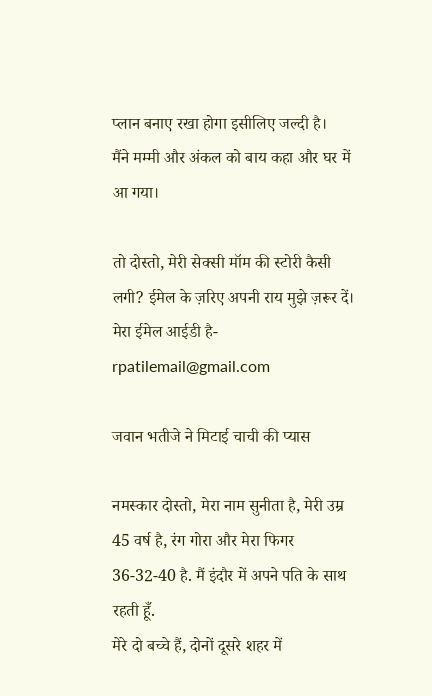प्लान बनाए रखा होगा इसीलिए जल्दी है।
मैंने मम्मी और अंकल को बाय कहा और घर में आ गया।

तो दोस्तो, मेरी सेक्सी मॉम की स्टोरी कैसी लगी? ईमेल के ज़रिए अपनी राय मुझे ज़रूर दें।
मेरा ईमेल आईडी है- rpatilemail@gmail.com

जवान भतीजे ने मिटाई चाची की प्यास

नमस्कार दोस्तो, मेरा नाम सुनीता है, मेरी उम्र 45 वर्ष है, रंग गोरा और मेरा फिगर 36-32-40 है. मैं इंदौर में अपने पति के साथ रहती हूँ.
मेरे दो बच्चे हैं, दोनों दूसरे शहर में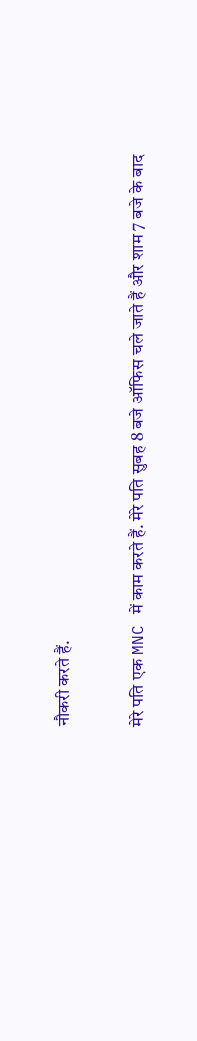नौकरी करते हैं.

मेरे पति एक MNC में काम करते हैं. मेरे पति सुबह 8 बजे ऑफिस चले जाते हैं और शाम 7 बजे के बाद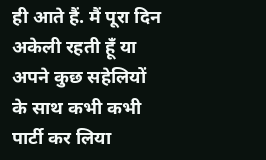ही आते हैं. मैं पूरा दिन अकेली रहती हूँ या अपने कुछ सहेलियों के साथ कभी कभी पार्टी कर लिया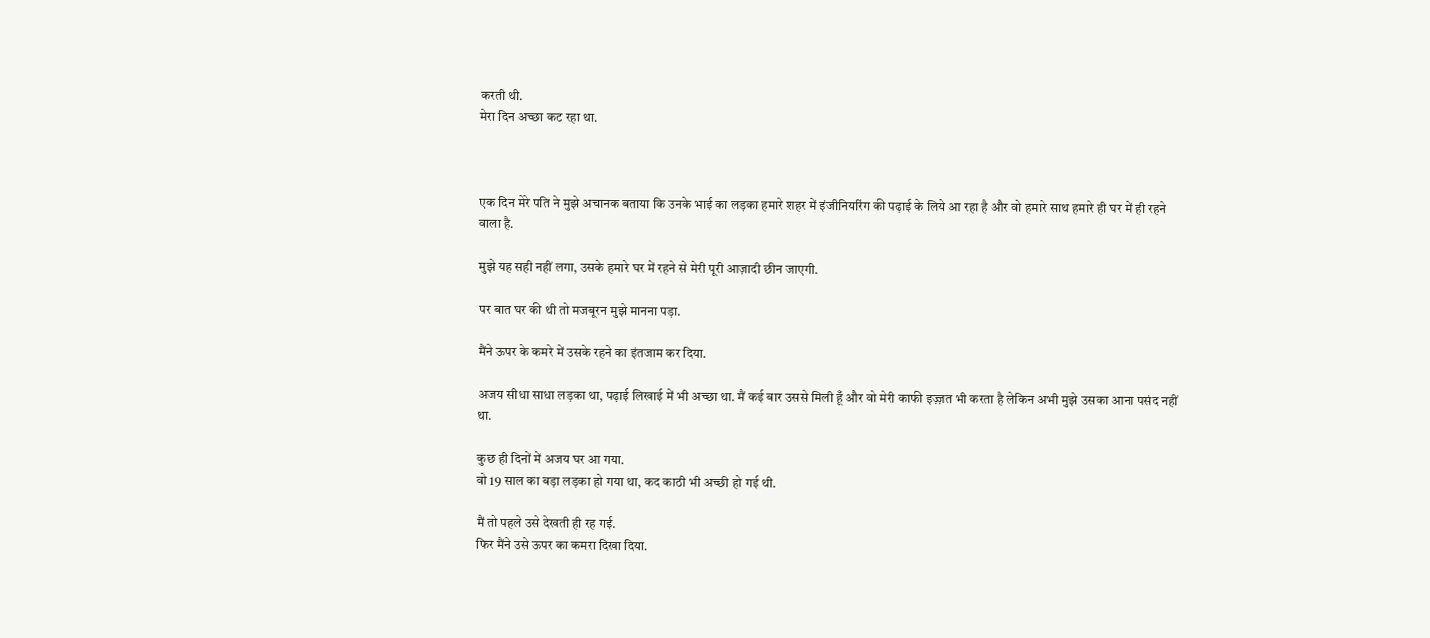करती थी.
मेरा दिन अच्छा कट रहा था.



एक दिन मेरे पति ने मुझे अचानक बताया कि उनके भाई का लड़का हमारे शहर में इंजीनियरिंग की पढ़ाई के लिये आ रहा है और वो हमारे साथ हमारे ही घर में ही रहने वाला है.

मुझे यह सही नहीं लगा, उसके हमारे घर में रहने से मेरी पूरी आज़ादी छीन जाएगी.

पर बात घर की थी तो मजबूरन मुझे मानना पड़ा.

मैंने ऊपर के कमरे में उसके रहने का इंतजाम कर दिया.

अजय सीधा साधा लड़का था, पढ़ाई लिखाई में भी अच्छा था. मैं कई बार उससे मिली हूँ और वो मेरी काफी इज़्ज़त भी करता है लेकिन अभी मुझे उसका आना पसंद नहीं था.

कुछ ही दिनों में अजय घर आ गया.
वो 19 साल का बड़ा लड़का हो गया था, कद काठी भी अच्छी हो गई थी.

मैं तो पहले उसे देखती ही रह गई.
फिर मैंने उसे ऊपर का कमरा दिखा दिया.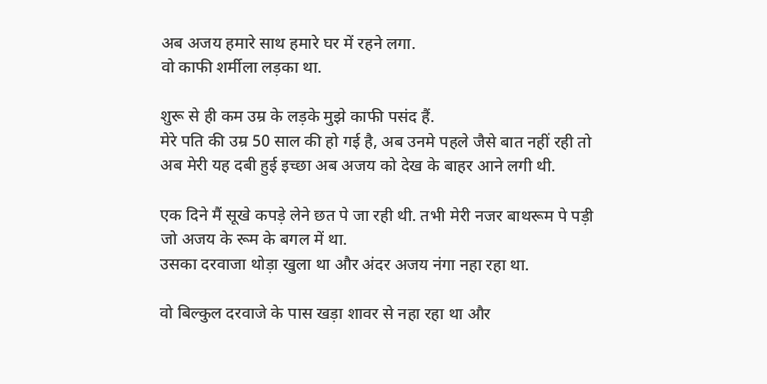अब अजय हमारे साथ हमारे घर में रहने लगा.
वो काफी शर्मीला लड़का था.

शुरू से ही कम उम्र के लड़के मुझे काफी पसंद हैं.
मेरे पति की उम्र 50 साल की हो गई है, अब उनमे पहले जैसे बात नहीं रही तो अब मेरी यह दबी हुई इच्छा अब अजय को देख के बाहर आने लगी थी.

एक दिने मैं सूखे कपड़े लेने छत पे जा रही थी. तभी मेरी नजर बाथरूम पे पड़ी जो अजय के रूम के बगल में था.
उसका दरवाजा थोड़ा खुला था और अंदर अजय नंगा नहा रहा था.

वो बिल्कुल दरवाजे के पास खड़ा शावर से नहा रहा था और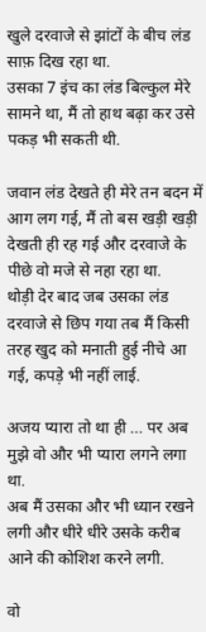खुले दरवाजे से झांटों के बीच लंड साफ़ दिख रहा था.
उसका 7 इंच का लंड बिल्कुल मेरे सामने था, मैं तो हाथ बढ़ा कर उसे पकड़ भी सकती थी.

जवान लंड देखते ही मेरे तन बदन में आग लग गई, मैं तो बस खड़ी खड़ी देखती ही रह गई और दरवाजे के पीछे वो मजे से नहा रहा था.
थोड़ी देर बाद जब उसका लंड दरवाजे से छिप गया तब मैं किसी तरह खुद को मनाती हुई नीचे आ गई, कपड़े भी नहीं लाई.

अजय प्यारा तो था ही … पर अब मुझे वो और भी प्यारा लगने लगा था.
अब मैं उसका और भी ध्यान रखने लगी और धीरे धीरे उसके करीब आने की कोशिश करने लगी.

वो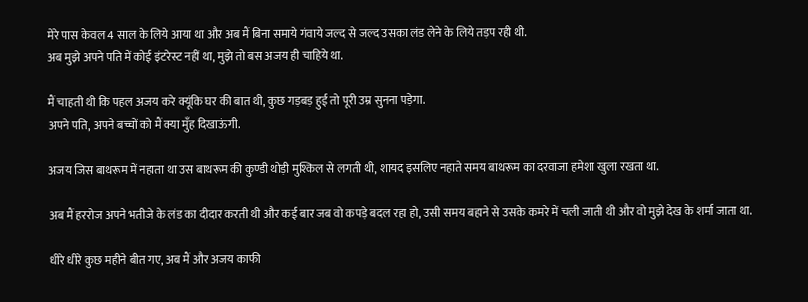मेरे पास केवल 4 साल के लिये आया था और अब मैं बिना समाये गंवाये जल्द से जल्द उसका लंड लेने के लिये तड़प रही थी.
अब मुझे अपने पति में कोई इंटरेस्ट नहीं था, मुझे तो बस अजय ही चाहिये था.

मैं चाहती थी कि पहल अजय करे क्यूंकि घर की बात थी, कुछ गड़बड़ हुई तो पूरी उम्र सुनना पड़ेगा.
अपने पति, अपने बच्चों को मैं क्या मुँह दिखाऊंगी.

अजय जिस बाथरूम में नहाता था उस बाथरूम की कुण्डी थोड़ी मुश्किल से लगती थी, शायद इसलिए नहाते समय बाथरूम का दरवाजा हमेशा खुला रखता था.

अब मैं हररोज अपने भतीजे के लंड का दीदार करती थी और कई बार जब वो कपड़े बदल रहा हो, उसी समय बहाने से उसके कमरे में चली जाती थी और वो मुझे देख के शर्मा जाता था.

धीरे धीरे कुछ महीने बीत गए, अब मैं और अजय काफी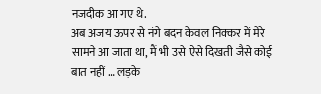नजदीक आ गए थे.
अब अजय ऊपर से नंगे बदन केवल निक्कर में मेरे सामने आ जाता था, मैं भी उसे ऐसे दिखती जैसे कोई बात नहीं … लड़के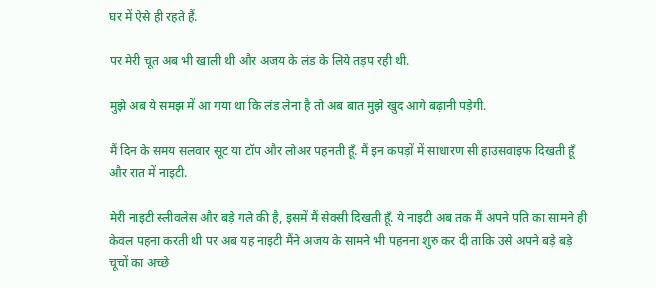घर में ऐसे ही रहते हैं.

पर मेरी चूत अब भी खाली थी और अजय के लंड के लिये तड़प रही थी.

मुझे अब ये समझ में आ गया था कि लंड लेना है तो अब बात मुझे खुद आगे बढ़ानी पड़ेगी.

मैं दिन के समय सलवार सूट या टॉप और लोअर पहनती हूँ. मैं इन कपड़ों में साधारण सी हाउसवाइफ दिखती हूँ और रात में नाइटी.

मेरी नाइटी स्लीवलेस और बड़े गले की है, इसमें मैं सेक्सी दिखती हूँ. ये नाइटी अब तक मैं अपने पति का सामने ही केवल पहना करती थी पर अब यह नाइटी मैंने अजय के सामने भी पहनना शुरु कर दी ताकि उसे अपने बड़े बड़े चूचों का अच्छे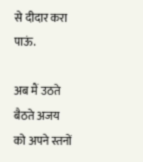से दीदार करा पाऊं.

अब मैं उठते बैठते अजय को अपने स्तनों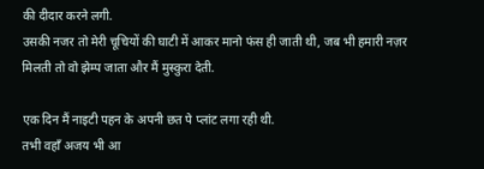की दीदार करने लगी.
उसकी नजर तो मेरी चूचियों की घाटी में आकर मानो फंस ही जाती थी, जब भी हमारी नज़र मिलती तो वो झेम्प जाता और मैं मुस्कुरा देती.

एक दिन मैं नाइटी पहन के अपनी छत पे प्लांट लगा रही थी.
तभी वहाँ अजय भी आ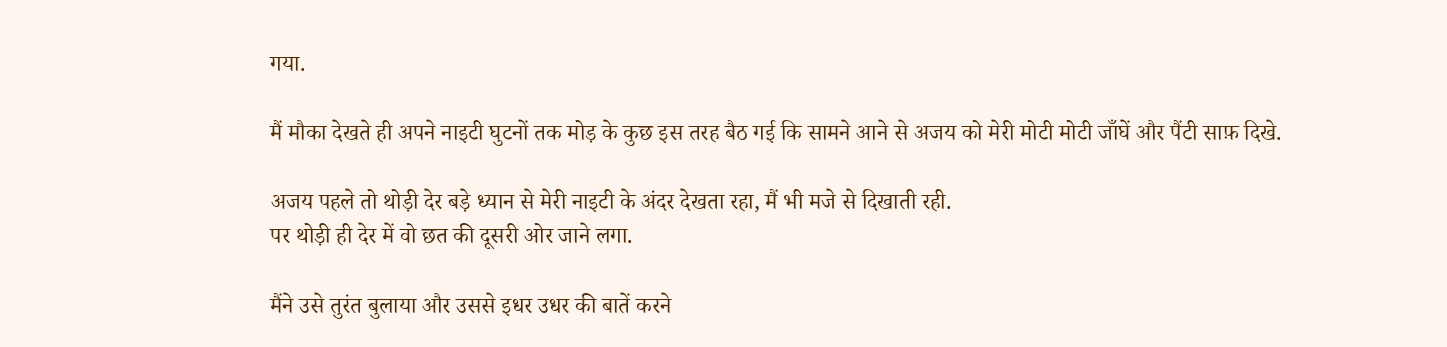गया.

मैं मौका देखते ही अपने नाइटी घुटनों तक मोड़ के कुछ इस तरह बैठ गई कि सामने आने से अजय को मेरी मोटी मोटी जाँघें और पैंटी साफ़ दिखे.

अजय पहले तो थोड़ी देर बड़े ध्यान से मेरी नाइटी के अंदर देखता रहा, मैं भी मजे से दिखाती रही.
पर थोड़ी ही देर में वो छत की दूसरी ओर जाने लगा.

मैंने उसे तुरंत बुलाया और उससे इधर उधर की बातें करने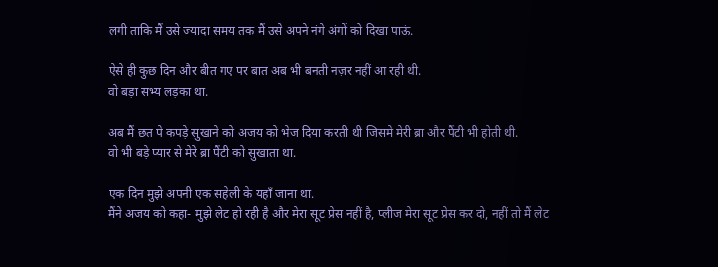लगी ताकि मैं उसे ज्यादा समय तक मैं उसे अपने नंगे अंगों को दिखा पाऊं.

ऐसे ही कुछ दिन और बीत गए पर बात अब भी बनती नज़र नहीं आ रही थी.
वो बड़ा सभ्य लड़का था.

अब मैं छत पे कपड़े सुखाने को अजय को भेज दिया करती थी जिसमे मेरी ब्रा और पैंटी भी होती थी.
वो भी बड़े प्यार से मेरे ब्रा पैंटी को सुखाता था.

एक दिन मुझे अपनी एक सहेली के यहाँ जाना था.
मैंने अजय को कहा- मुझे लेट हो रही है और मेरा सूट प्रेस नहीं है, प्लीज मेरा सूट प्रेस कर दो, नहीं तो मैं लेट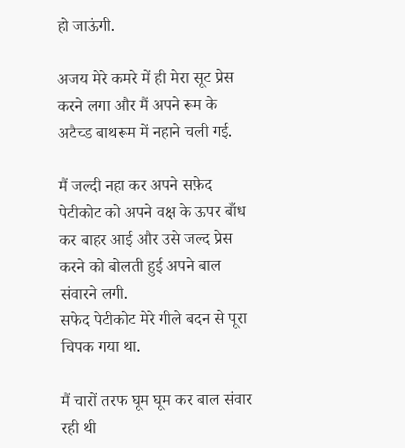हो जाऊंगी.

अजय मेरे कमरे में ही मेरा सूट प्रेस करने लगा और मैं अपने रूम के अटैच्ड बाथरूम में नहाने चली गई.

मैं जल्दी नहा कर अपने सफ़ेद पेटीकोट को अपने वक्ष के ऊपर बाँध कर बाहर आई और उसे जल्द प्रेस करने को बोलती हुई अपने बाल संवारने लगी.
सफेद पेटीकोट मेरे गीले बदन से पूरा चिपक गया था.

मैं चारों तरफ घूम घूम कर बाल संवार रही थी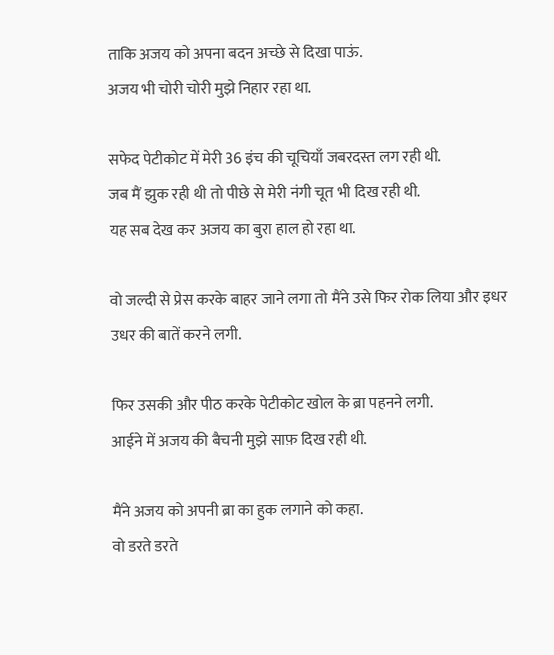ताकि अजय को अपना बदन अच्छे से दिखा पाऊं.
अजय भी चोरी चोरी मुझे निहार रहा था.

सफेद पेटीकोट में मेरी 36 इंच की चूचियाँ जबरदस्त लग रही थी.
जब मैं झुक रही थी तो पीछे से मेरी नंगी चूत भी दिख रही थी.
यह सब देख कर अजय का बुरा हाल हो रहा था.

वो जल्दी से प्रेस करके बाहर जाने लगा तो मैंने उसे फिर रोक लिया और इधर उधर की बातें करने लगी.

फिर उसकी और पीठ करके पेटीकोट खोल के ब्रा पहनने लगी.
आईने में अजय की बैचनी मुझे साफ़ दिख रही थी.

मैंने अजय को अपनी ब्रा का हुक लगाने को कहा.
वो डरते डरते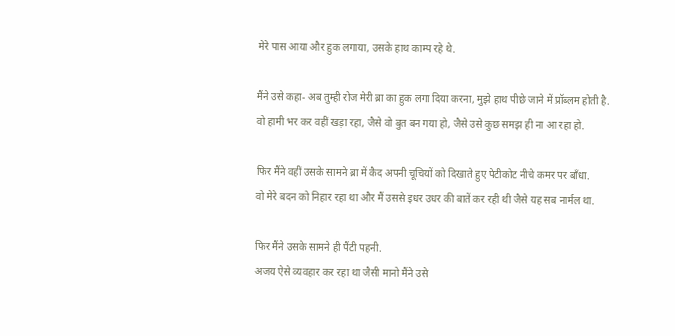मेरे पास आया और हुक लगाया, उसके हाथ काम्प रहे थे.

मैंने उसे कहा- अब तुम्ही रोज मेरी ब्रा का हुक लगा दिया करना, मुझे हाथ पीछे जाने में प्रॉब्लम होती है.
वो हामी भर कर वहीं खड़ा रहा, जैसे वो बुत बन गया हो, जैसे उसे कुछ समझ ही ना आ रहा हो.

फिर मैंने वहीं उसके सामने ब्रा में कैद अपनी चूचियों को दिखाते हुए पेटीकोट नीचे कमर पर बाँधा.
वो मेरे बदन को निहार रहा था और मैं उससे इधर उधर की बातें कर रही थी जैसे यह सब नार्मल था.

फिर मैंने उसके सामने ही पैंटी पहनी.
अजय ऐसे व्यवहार कर रहा था जैसी मानो मैंने उसे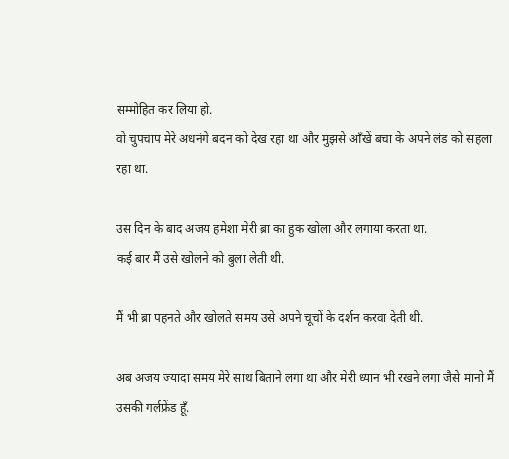सम्मोहित कर लिया हो.
वो चुपचाप मेरे अधनंगे बदन को देख रहा था और मुझसे आँखें बचा के अपने लंड को सहला रहा था.

उस दिन के बाद अजय हमेशा मेरी ब्रा का हुक खोला और लगाया करता था.
कई बार मैं उसे खोलने को बुला लेती थी.

मैं भी ब्रा पहनते और खोलते समय उसे अपने चूचों के दर्शन करवा देती थी.

अब अजय ज्यादा समय मेरे साथ बिताने लगा था और मेरी ध्यान भी रखने लगा जैसे मानो मैं उसकी गर्लफ्रेंड हूँ.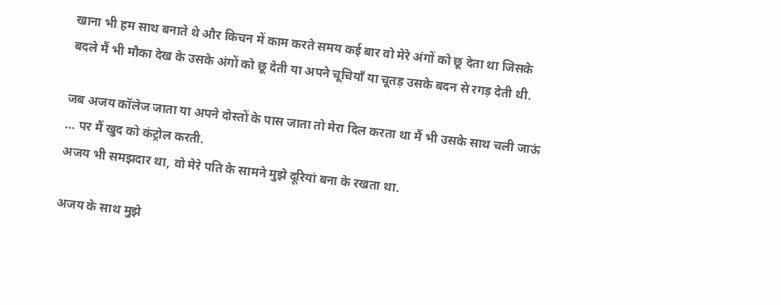खाना भी हम साथ बनाते थे और किचन में काम करते समय कई बार वो मेरे अंगों को छू देता था जिसके बदले मैं भी मौका देख के उसके अंगों को छू देती या अपने चूचियाँ या चूतड़ उसके बदन से रगड़ देती थी.

जब अजय कॉलेज जाता या अपने दोस्तों के पास जाता तो मेरा दिल करता था मैं भी उसके साथ चली जाऊं … पर मैं खुद को कंट्रोल करती.
अजय भी समझदार था, वो मेरे पति के सामने मुझे दूरियां बना के रखता था.

अजय के साथ मुझे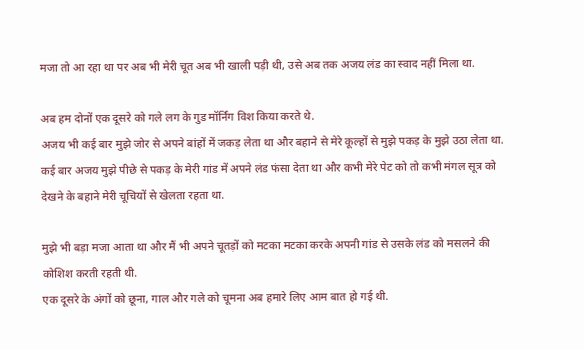मजा तो आ रहा था पर अब भी मेरी चूत अब भी खाली पड़ी थी, उसे अब तक अजय लंड का स्वाद नहीं मिला था.

अब हम दोनों एक दूसरे को गले लग के गुड मॉर्निंग विश किया करते थे.
अजय भी कई बार मुझे जोर से अपने बांहों में जकड़ लेता था और बहाने से मेरे कूल्हों से मुझे पकड़ के मुझे उठा लेता था.
कई बार अजय मुझे पीछे से पकड़ के मेरी गांड में अपने लंड फंसा देता था और कभी मेरे पेट को तो कभी मंगल सूत्र को देखने के बहाने मेरी चूचियों से खेलता रहता था.

मुझे भी बड़ा मजा आता था और मैं भी अपने चूतड़ों को मटका मटका करके अपनी गांड से उसके लंड को मसलने की कोशिश करती रहती थी.
एक दूसरे के अंगों को छूना, गाल और गले को चूमना अब हमारे लिए आम बात हो गई थी.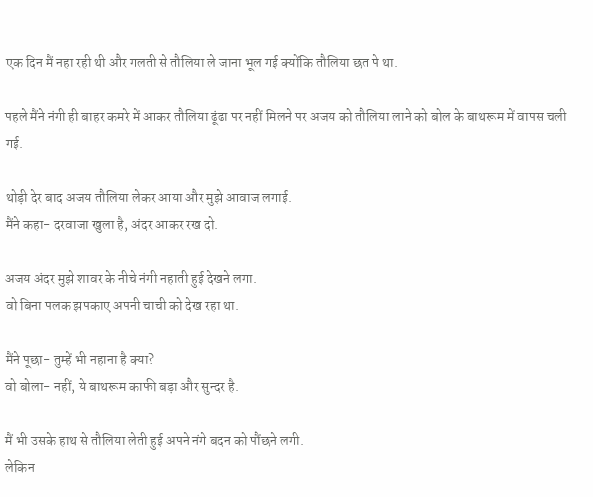एक दिन मैं नहा रही थी और गलती से तौलिया ले जाना भूल गई क्योंकि तौलिया छत पे था.

पहले मैंने नंगी ही बाहर कमरे में आकर तौलिया ढूंढा पर नहीं मिलने पर अजय को तौलिया लाने को बोल के बाथरूम में वापस चली गई.

थोड़ी देर बाद अजय तौलिया लेकर आया और मुझे आवाज लगाई.
मैंने कहा- दरवाजा खुला है, अंदर आकर रख दो.

अजय अंदर मुझे शावर के नीचे नंगी नहाती हुई देखने लगा.
वो बिना पलक झपकाए अपनी चाची को देख रहा था.

मैंने पूछा- तुम्हें भी नहाना है क्या?
वो बोला- नहीं, ये बाथरूम काफी बड़ा और सुन्दर है.

मैं भी उसके हाथ से तौलिया लेती हुई अपने नंगे बदन को पौंछने लगी.
लेकिन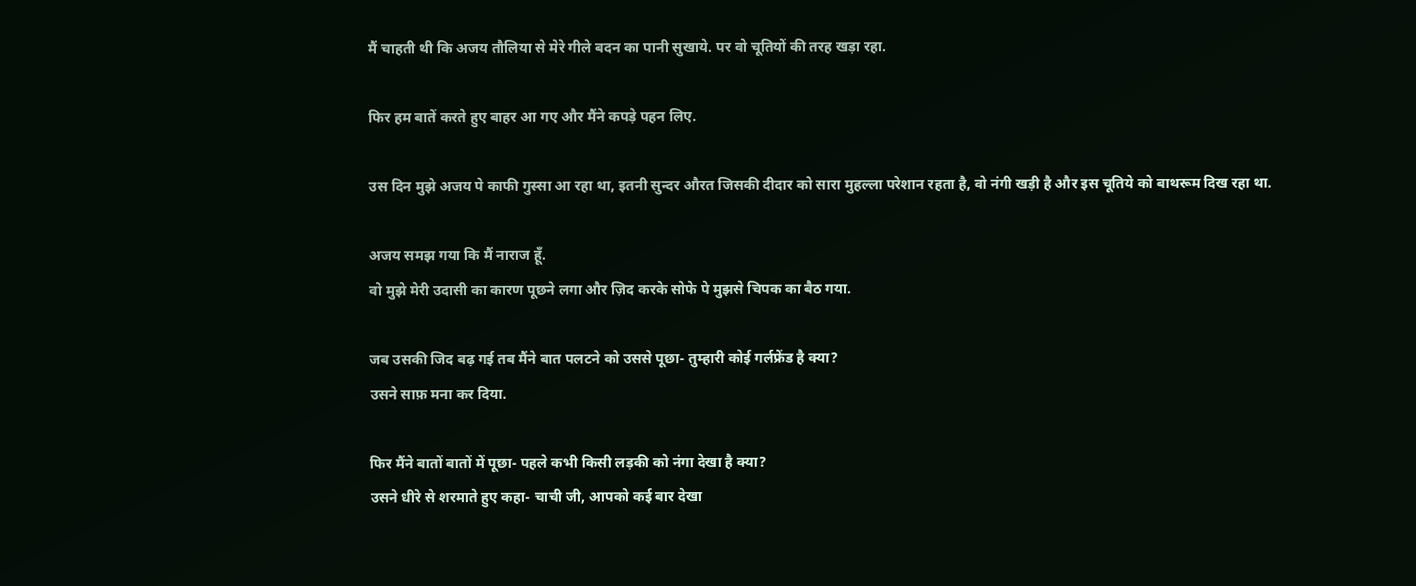मैं चाहती थी कि अजय तौलिया से मेरे गीले बदन का पानी सुखाये. पर वो चूतियों की तरह खड़ा रहा.

फिर हम बातें करते हुए बाहर आ गए और मैंने कपड़े पहन लिए.

उस दिन मुझे अजय पे काफी गुस्सा आ रहा था, इतनी सुन्दर औरत जिसकी दीदार को सारा मुहल्ला परेशान रहता है, वो नंगी खड़ी है और इस चूतिये को बाथरूम दिख रहा था.

अजय समझ गया कि मैं नाराज हूँ.
वो मुझे मेरी उदासी का कारण पूछने लगा और ज़िद करके सोफे पे मुझसे चिपक का बैठ गया.

जब उसकी जिद बढ़ गई तब मैंने बात पलटने को उससे पूछा- तुम्हारी कोई गर्लफ्रेंड है क्या?
उसने साफ़ मना कर दिया.

फिर मैंने बातों बातों में पूछा- पहले कभी किसी लड़की को नंगा देखा है क्या?
उसने धीरे से शरमाते हुए कहा- चाची जी, आपको कई बार देखा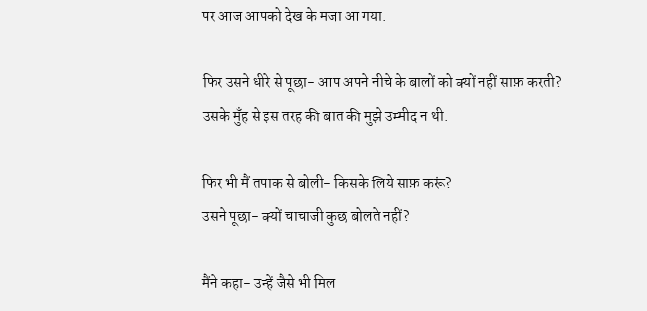पर आज आपको देख के मजा आ गया.

फिर उसने धीरे से पूछा- आप अपने नीचे के बालों को क्यों नहीं साफ़ करती?
उसके मुँह से इस तरह की बात की मुझे उम्मीद न थी.

फिर भी मैं तपाक से बोली- किसके लिये साफ़ करूं?
उसने पूछा- क्यों चाचाजी कुछ बोलते नहीं?

मैंने कहा- उन्हें जैसे भी मिल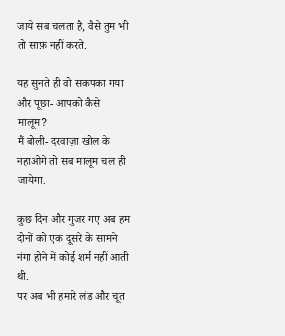जाये सब चलता है, वैसे तुम भी तो साफ़ नहीं करते.

यह सुनते ही वो सकपका गया और पूछा- आपको कैसे मालूम?
मैं बोली- दरवाज़ा खोल के नहाओगे तो सब मालूम चल ही जायेगा.

कुछ दिन और गुजर गए अब हम दोनों को एक दूसरे के सामने नंगा होने में कोई शर्म नहीं आती थी.
पर अब भी हमारे लंड और चूत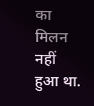का मिलन नहीं हुआ था.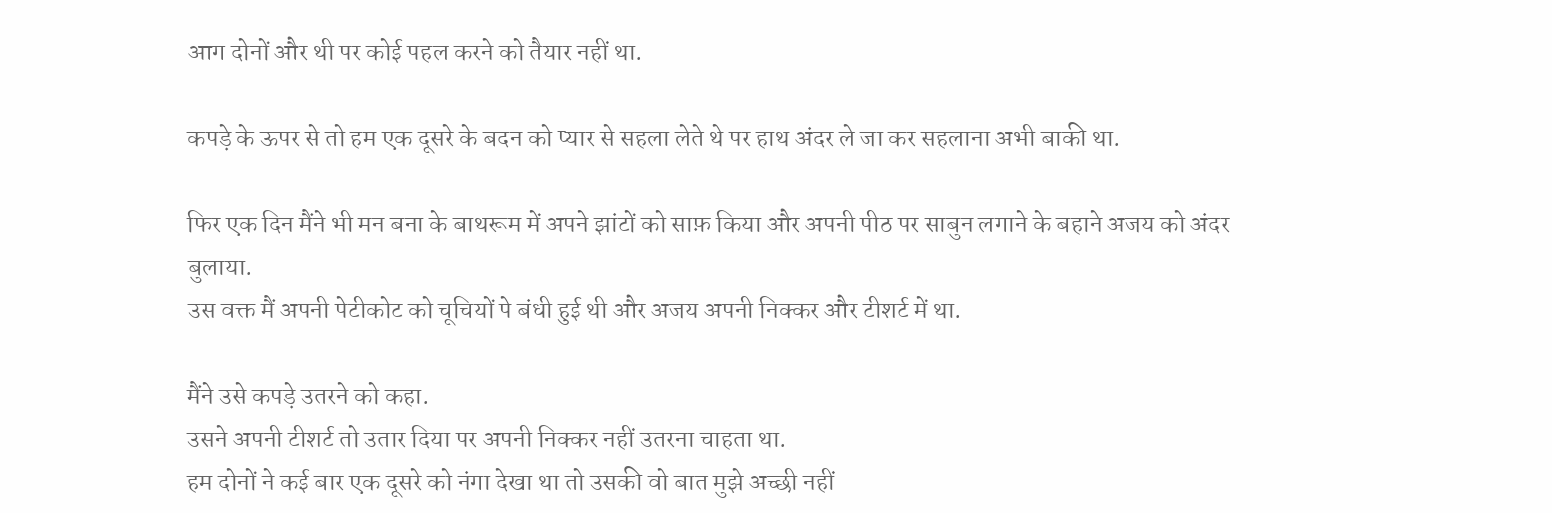आग दोनों और थी पर कोई पहल करने को तैयार नहीं था.

कपड़े के ऊपर से तो हम एक दूसरे के बदन को प्यार से सहला लेते थे पर हाथ अंदर ले जा कर सहलाना अभी बाकी था.

फिर एक दिन मैंने भी मन बना के बाथरूम में अपने झांटों को साफ़ किया और अपनी पीठ पर साबुन लगाने के बहाने अजय को अंदर बुलाया.
उस वक्त मैं अपनी पेटीकोट को चूचियों पे बंधी हुई थी और अजय अपनी निक्कर और टीशर्ट में था.

मैंने उसे कपड़े उतरने को कहा.
उसने अपनी टीशर्ट तो उतार दिया पर अपनी निक्कर नहीं उतरना चाहता था.
हम दोनों ने कई बार एक दूसरे को नंगा देखा था तो उसकी वो बात मुझे अच्छी नहीं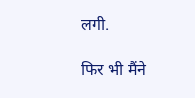लगी.

फिर भी मैंने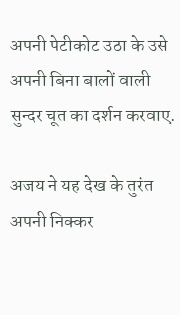अपनी पेटीकोट उठा के उसे अपनी बिना बालों वाली सुन्दर चूत का दर्शन करवाए.

अजय ने यह देख के तुरंत अपनी निक्कर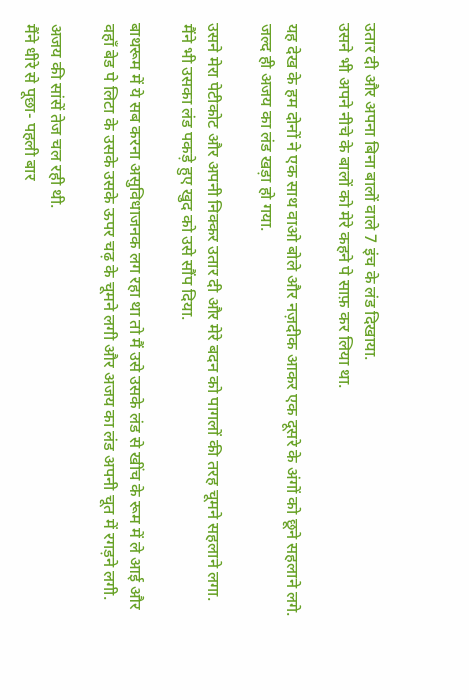उतार दी और अपना बिना बालों वाले 7 इंच के लंड दिखाया.
उसने भी अपने नीचे के बालों को मेरे कहने पे साफ़ कर लिया था.

यह देख के हम दोनों ने एक साथ वाओ बोले और नज़दीक आकर एक दूसरे के अंगों को छूने सहलाने लगे.
जल्द ही अजय का लंड खड़ा हो गया.

उसने मेरा पेटीकोट और अपनी निक्कर उतार दी और मेरे बदन को पागलों की तरह चूमने सहलाने लगा.
मैंने भी उसका लंड पकड़े हुए खुद को उसे सौंप दिया.

बाथरूम में ये सब करना असुविधाजनक लग रहा था तो मैं उसे उसके लंड से खींच के रूम में ले आई और वहाँ बेड पे लिटा के उसके उसके ऊपर चढ़ के चूमने लगी और अजय का लंड अपनी चूत में रगड़ने लगी.

अजय की सांसें तेज चल रही थी.
मैंने धीरे से पूछा- पहली बार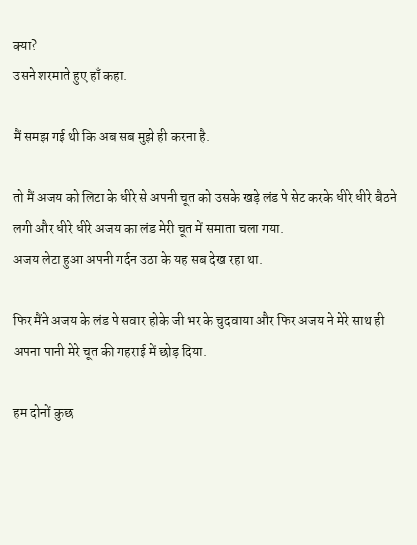क्या?
उसने शरमाते हुए हाँ कहा.

मैं समझ गई थी कि अब सब मुझे ही करना है.

तो मैं अजय को लिटा के धीरे से अपनी चूत को उसके खड़े लंड पे सेट करके धीरे धीरे बैठने लगी और धीरे धीरे अजय का लंड मेरी चूत में समाता चला गया.
अजय लेटा हुआ अपनी गर्दन उठा के यह सब देख रहा था.

फिर मैंने अजय के लंड पे सवार होके जी भर के चुदवाया और फिर अजय ने मेरे साथ ही अपना पानी मेरे चूत की गहराई में छोड़ दिया.

हम दोनों कुछ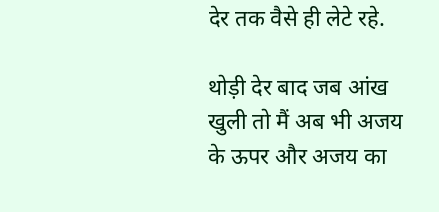देर तक वैसे ही लेटे रहे.

थोड़ी देर बाद जब आंख खुली तो मैं अब भी अजय के ऊपर और अजय का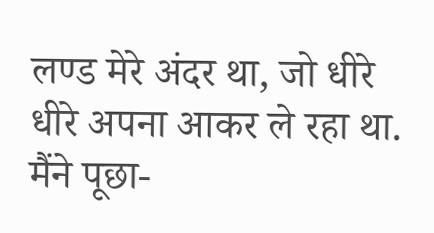लण्ड मेरे अंदर था, जो धीरे धीरे अपना आकर ले रहा था.
मैंने पूछा-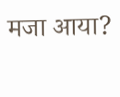मजा आया?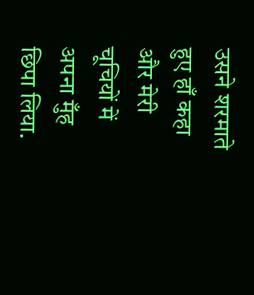उसने शरमाते हुए हाँ कहा और मेरी चूचियों में अपना मुँह छिपा लिया.